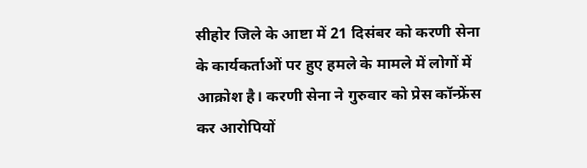सीहोर जिले के आष्टा में 21 दिसंबर को करणी सेना के कार्यकर्ताओं पर हुए हमले के मामले में लोगों में आक्रोश है। करणी सेना ने गुरुवार को प्रेस कॉन्फ्रेंस कर आरोपियों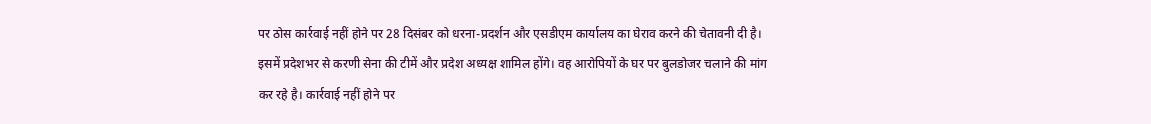पर ठोस कार्रवाई नहीं होने पर 28 दिसंबर को धरना-प्रदर्शन और एसडीएम कार्यालय का घेराव करने की चेतावनी दी है। इसमें प्रदेशभर से करणी सेना की टीमें और प्रदेश अध्यक्ष शामिल होंगे। वह आरोपियों के घर पर बुलडोजर चलाने की मांग कर रहे है। कार्रवाई नहीं होने पर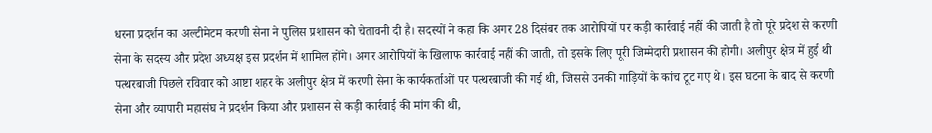धरना प्रदर्शन का अल्टीमेटम करणी सेना ने पुलिस प्रशासन को चेतावनी दी है। सदस्यों ने कहा कि अगर 28 दिसंबर तक आरोपियों पर कड़ी कार्रवाई नहीं की जाती है तो पूरे प्रदेश से करणी सेना के सदस्य और प्रदेश अध्यक्ष इस प्रदर्शन में शामिल होंगे। अगर आरोपियों के खिलाफ कार्रवाई नहीं की जाती, तो इसके लिए पूरी जिम्मेदारी प्रशासन की होगी। अलीपुर क्षेत्र में हुई थी पत्थरबाजी पिछले रविवार को आष्टा शहर के अलीपुर क्षेत्र में करणी सेना के कार्यकर्ताओं पर पत्थरबाजी की गई थी, जिससे उनकी गाड़ियों के कांच टूट गए थे। इस घटना के बाद से करणी सेना और व्यापारी महासंघ ने प्रदर्शन किया और प्रशासन से कड़ी कार्रवाई की मांग की थी,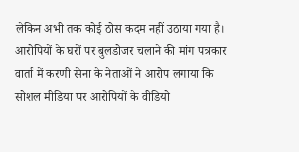लेकिन अभी तक कोई ठोस कदम नहीं उठाया गया है। आरोपियों के घरों पर बुलडोजर चलाने की मांग पत्रकार वार्ता में करणी सेना के नेताओं ने आरोप लगाया कि सोशल मीडिया पर आरोपियों के वीडियो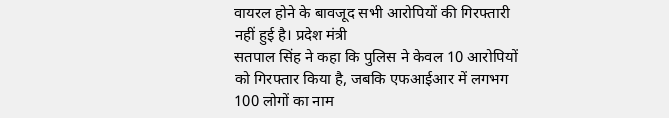वायरल होने के बावजूद सभी आरोपियों की गिरफ्तारी नहीं हुई है। प्रदेश मंत्री
सतपाल सिंह ने कहा कि पुलिस ने केवल 10 आरोपियों को गिरफ्तार किया है, जबकि एफआईआर में लगभग 100 लोगों का नाम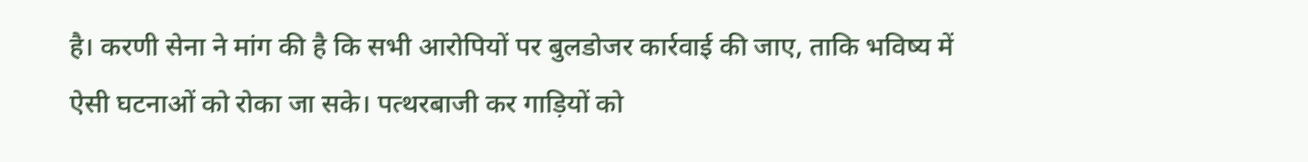है। करणी सेना ने मांग की है कि सभी आरोपियों पर बुलडोजर कार्रवाई की जाए, ताकि भविष्य में ऐसी घटनाओं को रोका जा सके। पत्थरबाजी कर गाड़ियों को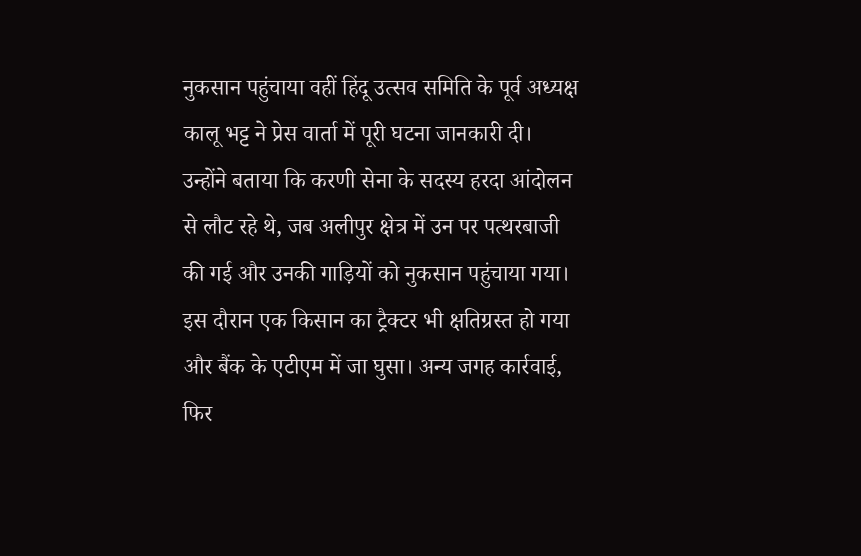नुकसान पहुंचाया वहीं हिंदू उत्सव समिति के पूर्व अध्यक्ष कालू भट्ट ने प्रेस वार्ता में पूरी घटना जानकारी दी। उन्होंने बताया कि करणी सेना के सदस्य हरदा आंदोलन से लौट रहे थे, जब अलीपुर क्षेत्र में उन पर पत्थरबाजी की गई और उनकी गाड़ियों को नुकसान पहुंचाया गया। इस दौरान एक किसान का ट्रैक्टर भी क्षतिग्रस्त हो गया और बैंक के एटीएम में जा घुसा। अन्य जगह कार्रवाई, फिर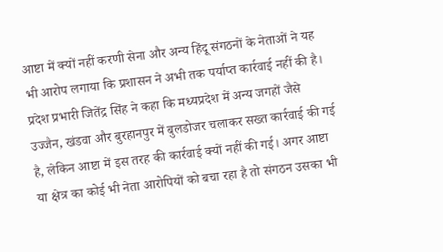आष्टा में क्यों नहीं करणी सेना और अन्य हिंदू संगठनों के नेताओं ने यह भी आरोप लगाया कि प्रशासन ने अभी तक पर्याप्त कार्रवाई नहीं की है। प्रदेश प्रभारी जितेंद्र सिंह ने कहा कि मध्यप्रदेश में अन्य जगहों जैसे उज्जैन, खंडवा और बुरहानपुर में बुलडोजर चलाकर सख्त कार्रवाई की गई है, लेकिन आष्टा में इस तरह की कार्रवाई क्यों नहीं की गई। अगर आष्टा या क्षेत्र का कोई भी नेता आरोपियों को बचा रहा है तो संगठन उसका भी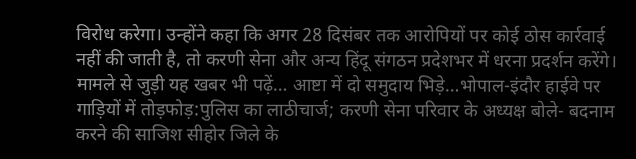विरोध करेगा। उन्होंने कहा कि अगर 28 दिसंबर तक आरोपियों पर कोई ठोस कार्रवाई नहीं की जाती है, तो करणी सेना और अन्य हिंदू संगठन प्रदेशभर में धरना प्रदर्शन करेंगे। मामले से जुड़ी यह खबर भी पढ़ें… आष्टा में दो समुदाय भिड़े…भोपाल-इंदौर हाईवे पर गाड़ियों में तोड़फोड़:पुलिस का लाठीचार्ज; करणी सेना परिवार के अध्यक्ष बोले- बदनाम करने की साजिश सीहोर जिले के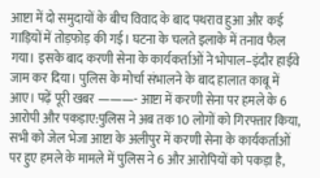आष्टा में दो समुदायों के बीच विवाद के बाद पथराव हुआ और कई गाड़ियों में तोड़फोड़ की गई। घटना के चलते इलाके में तनाव फैल गया। इसके बाद करणी सेना के कार्यकर्ताओं ने भोपाल–इंदौर हाईवे जाम कर दिया। पुलिस के मोर्चा संभालने के बाद हालात काबू में आए। पढ़ें पूरी खबर ———- आष्टा में करणी सेना पर हमले के 6 आरोपी और पकड़ाए:पुलिस ने अब तक 10 लोगों को गिरफ्तार किया, सभी को जेल भेजा आष्टा के अलीपुर में करणी सेना के कार्यकर्ताओं पर हुए हमले के मामले में पुलिस ने 6 और आरोपियों को पकड़ा है,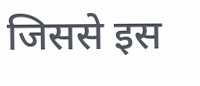जिससे इस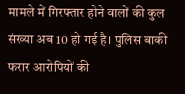मामले में गिरफ्तार होने वालों की कुल संख्या अब 10 हो गई है। पुलिस बाकी फरार आरोपियों की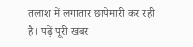तलाश में लगातार छापेमारी कर रही है। पढ़ें पूरी खबर